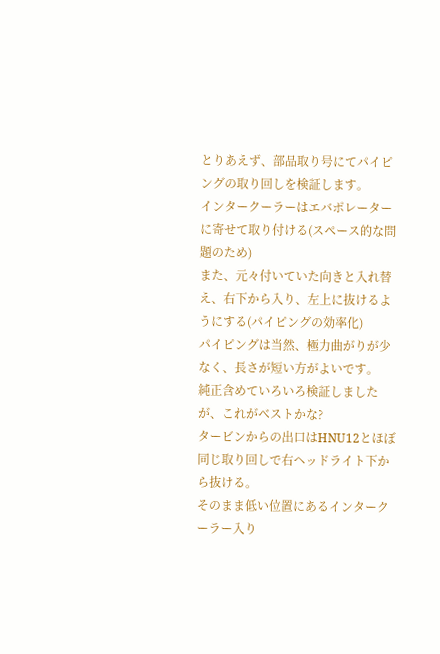とりあえず、部品取り号にてパイピングの取り回しを検証します。
インタークーラーはエバポレーターに寄せて取り付ける(スペース的な問題のため)
また、元々付いていた向きと入れ替え、右下から入り、左上に抜けるようにする(パイピングの効率化)
パイピングは当然、極力曲がりが少なく、長さが短い方がよいです。
純正含めていろいろ検証しましたが、これがベストかな?
タービンからの出口はHNU12とほぼ同じ取り回しで右ヘッドライト下から抜ける。
そのまま低い位置にあるインタークーラー入り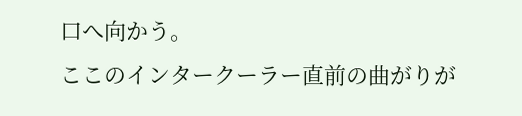口へ向かう。
ここのインタークーラー直前の曲がりが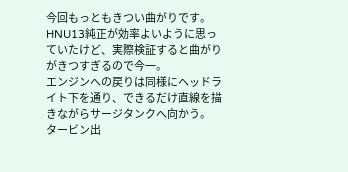今回もっともきつい曲がりです。
HNU13純正が効率よいように思っていたけど、実際検証すると曲がりがきつすぎるので今一。
エンジンへの戻りは同様にヘッドライト下を通り、できるだけ直線を描きながらサージタンクへ向かう。
タービン出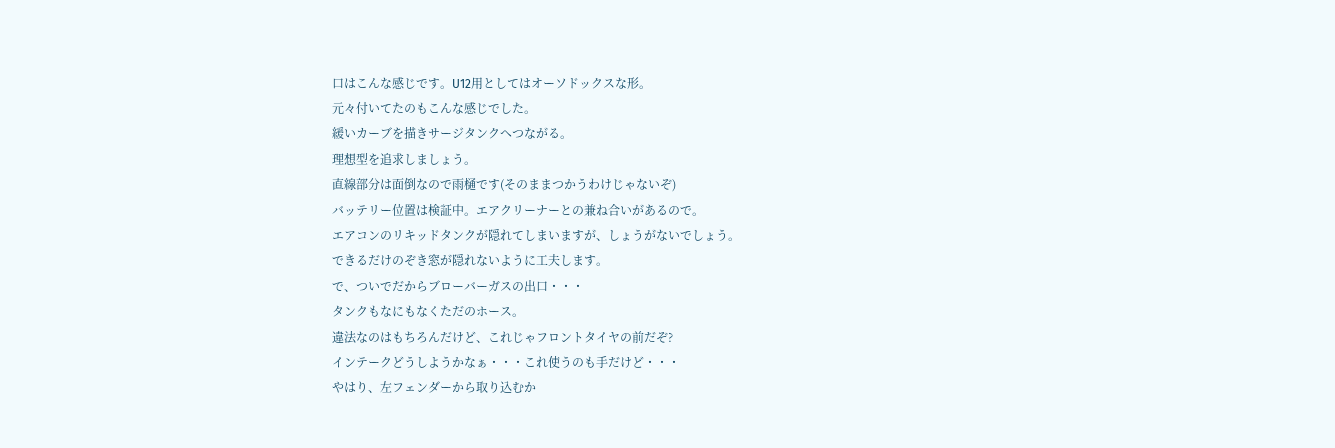口はこんな感じです。U12用としてはオーソドックスな形。
元々付いてたのもこんな感じでした。
緩いカーブを描きサージタンクへつながる。
理想型を追求しましょう。
直線部分は面倒なので雨樋です(そのままつかうわけじゃないぞ)
バッテリー位置は検証中。エアクリーナーとの兼ね合いがあるので。
エアコンのリキッドタンクが隠れてしまいますが、しょうがないでしょう。
できるだけのぞき窓が隠れないように工夫します。
で、ついでだからブローバーガスの出口・・・
タンクもなにもなくただのホース。
違法なのはもちろんだけど、これじゃフロントタイヤの前だぞ?
インテークどうしようかなぁ・・・これ使うのも手だけど・・・
やはり、左フェンダーから取り込むか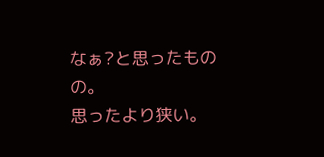なぁ?と思ったものの。
思ったより狭い。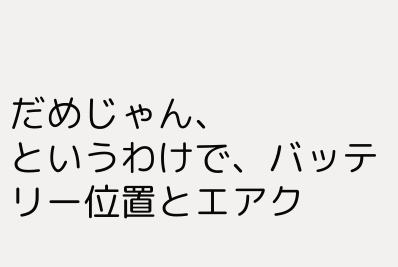だめじゃん、
というわけで、バッテリー位置とエアク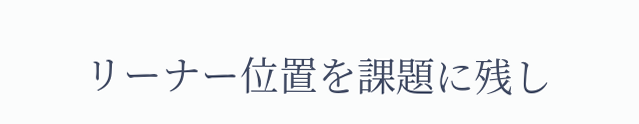リーナー位置を課題に残し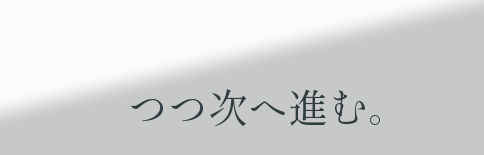つつ次へ進む。